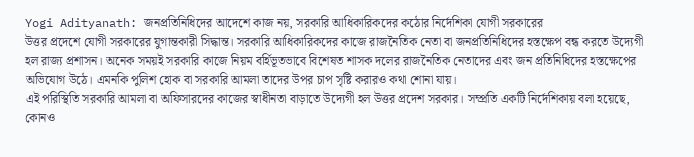Yogi Adityanath: জনপ্রতিনিধিদের আদেশে কাজ নয়, সরকারি আধিকারিকদের কঠোর নির্দেশিকা যোগী সরকারের
উত্তর প্রদেশে যোগী সরকারের যুগান্তকারী সিদ্ধান্ত। সরকারি আধিকারিকদের কাজে রাজনৈতিক নেতা বা জনপ্রতিনিধিদের হস্তক্ষেপ বন্ধ করতে উদ্যেগী হল রাজ্য প্রশাসন। অনেক সময়ই সরকারি কাজে নিয়ম বর্হিভূতভাবে বিশেষত শাসক দলের রাজনৈতিক নেতাদের এবং জন প্রতিনিধিদের হস্তক্ষেপের অভিযোগ উঠে। এমনকি পুলিশ হোক বা সরকারি আমলা তাদের উপর চাপ সৃষ্টি করারও কথা শোনা যায়।
এই পরিস্থিতি সরকারি আমলা বা অফিসারদের কাজের স্বাধীনতা বাড়াতে উদ্যেগী হল উত্তর প্রদেশ সরকার। সম্প্রতি একটি নির্দেশিকায় বলা হয়েছে, কোনও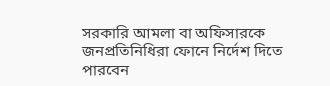সরকারি আমলা বা অফিসারকে জনপ্রতিনিধিরা ফোনে নির্দেশ দিতে পারবেন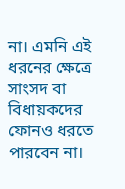না। এমনি এই ধরনের ক্ষেত্রে সাংসদ বা বিধায়কদের ফোনও ধরতে পারবেন না।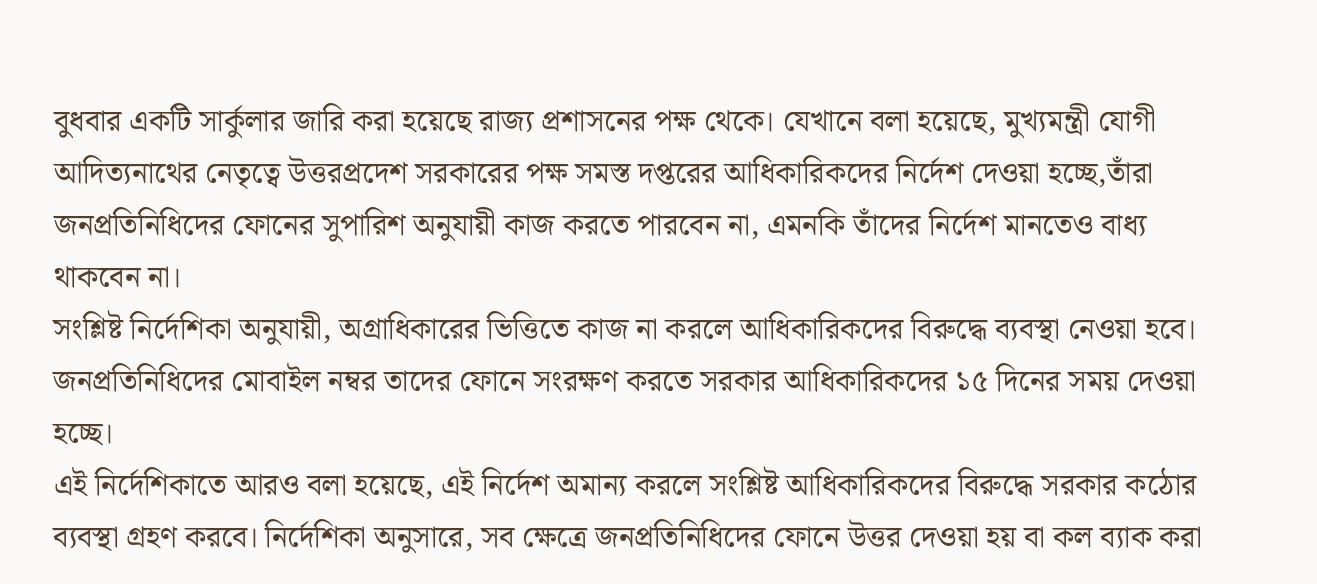বুধবার একটি সার্কুলার জারি করা হয়েছে রাজ্য প্রশাসনের পক্ষ থেকে। যেখানে বলা হয়েছে, মুখ্যমন্ত্রী যোগী আদিত্যনাথের নেতৃত্বে উত্তরপ্রদেশ সরকারের পক্ষ সমস্ত দপ্তরের আধিকারিকদের নির্দেশ দেওয়া হচ্ছে,তাঁরা জনপ্রতিনিধিদের ফোনের সুপারিশ অনুযায়ী কাজ করতে পারবেন না, এমনকি তাঁদের নির্দেশ মানতেও বাধ্য থাকবেন না।
সংশ্লিষ্ট নির্দেশিকা অনুযায়ী, অগ্রাধিকারের ভিত্তিতে কাজ না করলে আধিকারিকদের বিরুদ্ধে ব্যবস্থা নেওয়া হবে। জনপ্রতিনিধিদের মোবাইল নম্বর তাদের ফোনে সংরক্ষণ করতে সরকার আধিকারিকদের ১৫ দিনের সময় দেওয়া হচ্ছে।
এই নির্দেশিকাতে আরও বলা হয়েছে, এই নির্দেশ অমান্য করলে সংশ্লিষ্ট আধিকারিকদের বিরুদ্ধে সরকার কঠোর ব্যবস্থা গ্রহণ করবে। নির্দেশিকা অনুসারে, সব ক্ষেত্রে জনপ্রতিনিধিদের ফোনে উত্তর দেওয়া হয় বা কল ব্যাক করা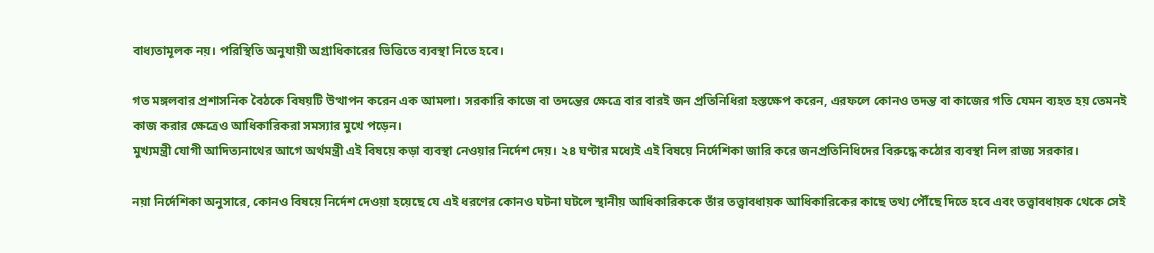বাধ্যতামূলক নয়। পরিস্থিতি অনুযায়ী অগ্রাধিকারের ভিত্তিতে ব্যবস্থা নিতে হবে।

গত মঙ্গলবার প্রশাসনিক বৈঠকে বিষয়টি উত্থাপন করেন এক আমলা। সরকারি কাজে বা তদন্তের ক্ষেত্রে বার বারই জন প্রতিনিধিরা হস্তক্ষেপ করেন, এরফলে কোনও তদন্ত বা কাজের গতি যেমন ব্যহত হয় তেমনই কাজ করার ক্ষেত্রেও আধিকারিকরা সমস্যার মুখে পড়েন।
মুখ্যমন্ত্রী যোগী আদিত্যনাথের আগে অর্থমন্ত্রী এই বিষয়ে কড়া ব্যবস্থা নেওয়ার নির্দেশ দেয়। ২৪ ঘণ্টার মধ্যেই এই বিষয়ে নির্দেশিকা জারি করে জনপ্রতিনিধিদের বিরুদ্ধে কঠোর ব্যবস্থা নিল রাজ্য সরকার।

নয়া নির্দেশিকা অনুসারে, কোনও বিষয়ে নির্দেশ দেওয়া হয়েছে যে এই ধরণের কোনও ঘটনা ঘটলে স্থানীয় আধিকারিককে তাঁর তত্ত্বাবধায়ক আধিকারিকের কাছে তথ্য পৌঁছে দিতে হবে এবং তত্ত্বাবধায়ক থেকে সেই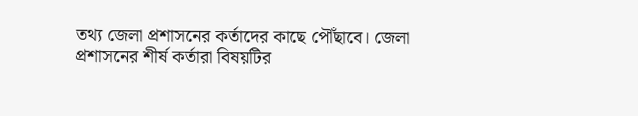তথ্য জেলা প্রশাসনের কর্তাদের কাছে পৌঁছাবে। জেলা প্রশাসনের শীর্ষ কর্তারা বিষয়টির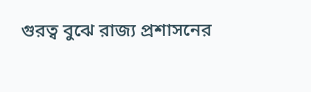গুরত্ব বুঝে রাজ্য প্রশাসনের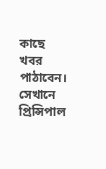কাছে খবর পাঠাবেন। সেখানে প্রিন্সিপাল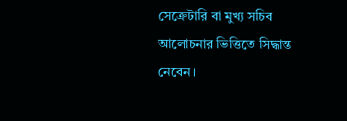সেক্রেটারি বা মুখ্য সচিব আলোচনার ভিত্তিতে সিদ্ধান্ত নেবেন।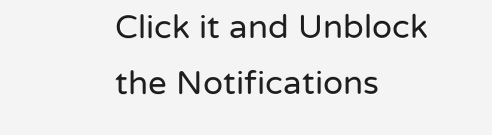Click it and Unblock the Notifications